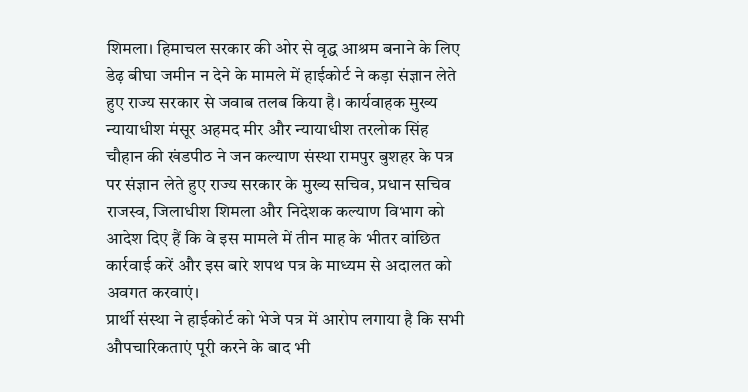शिमला। हिमाचल सरकार की ओर से वृद्ध आश्रम बनाने के लिए डेढ़ बीघा जमीन न देने के मामले में हाईकोर्ट ने कड़ा संज्ञान लेते हुए राज्य सरकार से जवाब तलब किया है। कार्यवाहक मुख्य न्यायाधीश मंसूर अहमद मीर और न्यायाधीश तरलोक सिंह चौहान की खंडपीठ ने जन कल्याण संस्था रामपुर बुशहर के पत्र पर संज्ञान लेते हुए राज्य सरकार के मुख्य सचिव, प्रधान सचिव राजस्व, जिलाधीश शिमला और निदेशक कल्याण विभाग को आदेश दिए हैं कि वे इस मामले में तीन माह के भीतर वांछित कार्रवाई करें और इस बारे शपथ पत्र के माध्यम से अदालत को अवगत करवाएं।
प्रार्थी संस्था ने हाईकोर्ट को भेजे पत्र में आरोप लगाया है कि सभी औपचारिकताएं पूरी करने के बाद भी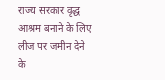राज्य सरकार वृद्ध आश्रम बनाने के लिए लीज पर जमीन देने के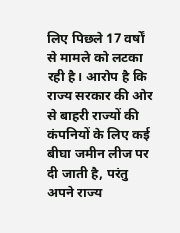लिए पिछले 17 वर्षों से मामले को लटका रही है। आरोप है कि राज्य सरकार की ओर से बाहरी राज्यों की कंपनियों के लिए कई बीघा जमीन लीज पर दी जाती है, परंतु अपने राज्य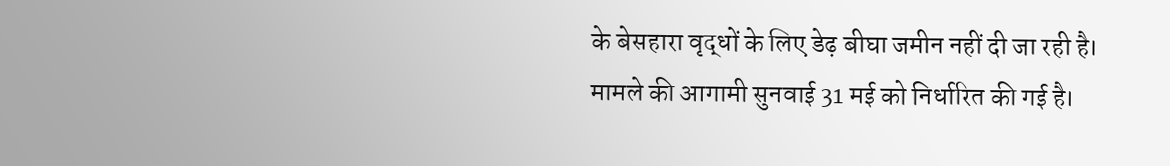के बेसहारा वृद्धों के लिए डेढ़ बीघा जमीन नहीं दी जा रही है। मामले की आगामी सुनवाई 31 मई को निर्धारित की गई है।